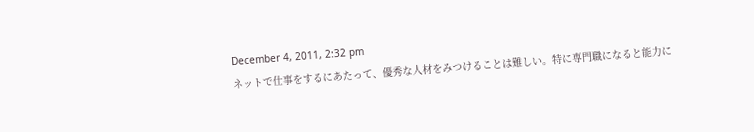December 4, 2011, 2:32 pm
ネットで仕事をするにあたって、優秀な人材をみつけることは難しい。特に専門職になると能力に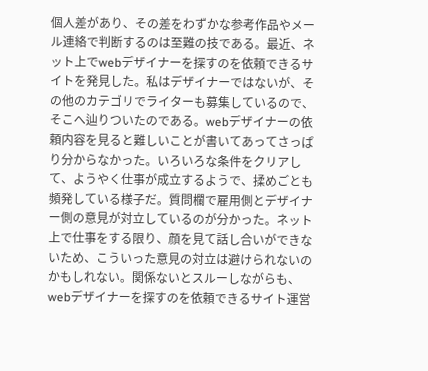個人差があり、その差をわずかな参考作品やメール連絡で判断するのは至難の技である。最近、ネット上でwebデザイナーを探すのを依頼できるサイトを発見した。私はデザイナーではないが、その他のカテゴリでライターも募集しているので、そこへ辿りついたのである。webデザイナーの依頼内容を見ると難しいことが書いてあってさっぱり分からなかった。いろいろな条件をクリアして、ようやく仕事が成立するようで、揉めごとも頻発している様子だ。質問欄で雇用側とデザイナー側の意見が対立しているのが分かった。ネット上で仕事をする限り、顔を見て話し合いができないため、こういった意見の対立は避けられないのかもしれない。関係ないとスルーしながらも、webデザイナーを探すのを依頼できるサイト運営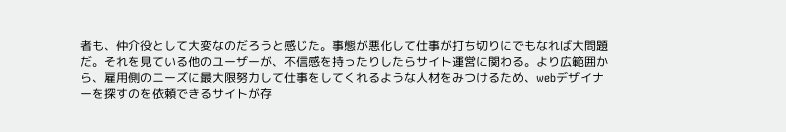者も、仲介役として大変なのだろうと感じた。事態が悪化して仕事が打ち切りにでもなれば大問題だ。それを見ている他のユーザーが、不信感を持ったりしたらサイト運営に関わる。より広範囲から、雇用側のニーズに最大限努力して仕事をしてくれるような人材をみつけるため、webデザイナーを探すのを依頼できるサイトが存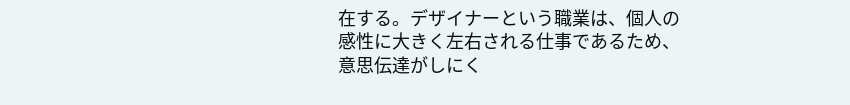在する。デザイナーという職業は、個人の感性に大きく左右される仕事であるため、意思伝達がしにく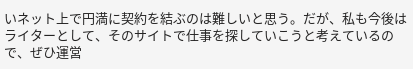いネット上で円満に契約を結ぶのは難しいと思う。だが、私も今後はライターとして、そのサイトで仕事を探していこうと考えているので、ぜひ運営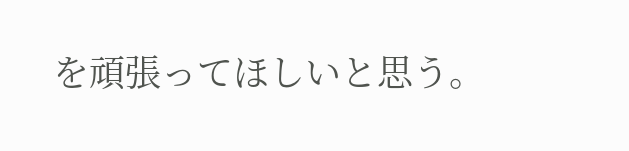を頑張ってほしいと思う。